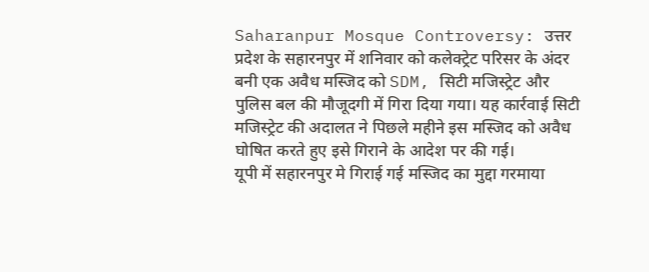Saharanpur Mosque Controversy: उत्तर प्रदेश के सहारनपुर में शनिवार को कलेक्ट्रेट परिसर के अंदर बनी एक अवैध मस्जिद को SDM, सिटी मजिस्ट्रेट और पुलिस बल की मौजूदगी में गिरा दिया गया। यह कार्रवाई सिटी मजिस्ट्रेट की अदालत ने पिछले महीने इस मस्जिद को अवैध घोषित करते हुए इसे गिराने के आदेश पर की गई।
यूपी में सहारनपुर मे गिराई गई मस्जिद का मुद्दा गरमाया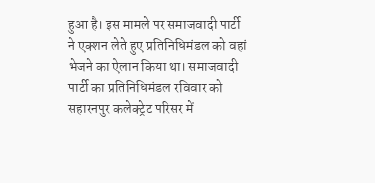हुआ है। इस मामले पर समाजवादी पार्टी ने एक्शन लेते हुए प्रतिनिधिमंडल को वहां भेजने का ऐलान किया था। समाजवादी पार्टी का प्रतिनिधिमंडल रविवार को सहारनपुर कलेक्ट्रेट परिसर में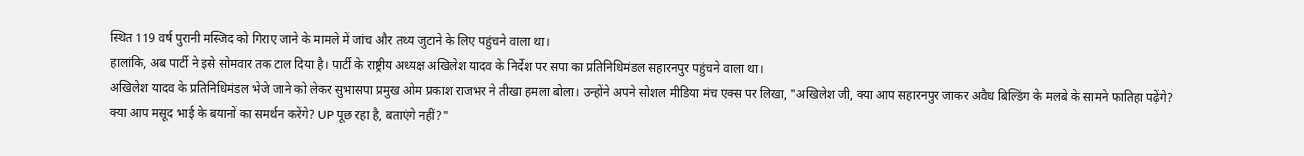स्थित 119 वर्ष पुरानी मस्जिद को गिराए जाने के मामले में जांच और तथ्य जुटाने के लिए पहुंचने वाला था।
हालांकि, अब पार्टी ने इसे सोमवार तक टाल दिया है। पार्टी के राष्ट्रीय अध्यक्ष अखिलेश यादव के निर्देश पर सपा का प्रतिनिधिमंडल सहारनपुर पहुंचने वाला था।
अखिलेश यादव के प्रतिनिधिमंडल भेजे जाने को लेकर सुभासपा प्रमुख ओम प्रकाश राजभर ने तीखा हमला बोला। उन्होंने अपने सोशल मीडिया मंच एक्स पर लिखा, "अखिलेश जी, क्या आप सहारनपुर जाकर अवैध बिल्डिंग के मलबे के सामने फातिहा पढ़ेंगे? क्या आप मसूद भाई के बयानों का समर्थन करेंगे? UP पूछ रहा है, बताएंगे नहीं?"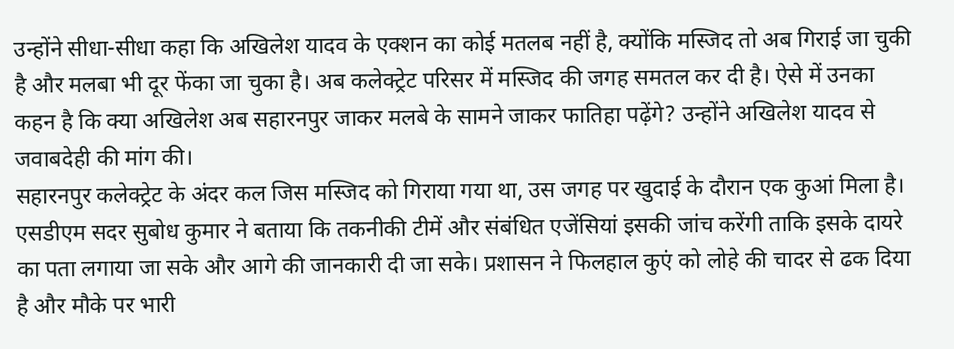उन्होंने सीधा-सीधा कहा कि अखिलेश यादव के एक्शन का कोई मतलब नहीं है, क्योंकि मस्जिद तो अब गिराई जा चुकी है और मलबा भी दूर फेंका जा चुका है। अब कलेक्ट्रेट परिसर में मस्जिद की जगह समतल कर दी है। ऐसे में उनका कहन है कि क्या अखिलेश अब सहारनपुर जाकर मलबे के सामने जाकर फातिहा पढ़ेंगे? उन्होंने अखिलेश यादव से जवाबदेही की मांग की।
सहारनपुर कलेक्ट्रेट के अंदर कल जिस मस्जिद को गिराया गया था, उस जगह पर खुदाई के दौरान एक कुआं मिला है। एसडीएम सदर सुबोध कुमार ने बताया कि तकनीकी टीमें और संबंधित एजेंसियां इसकी जांच करेंगी ताकि इसके दायरे का पता लगाया जा सके और आगे की जानकारी दी जा सके। प्रशासन ने फिलहाल कुएं को लोहे की चादर से ढक दिया है और मौके पर भारी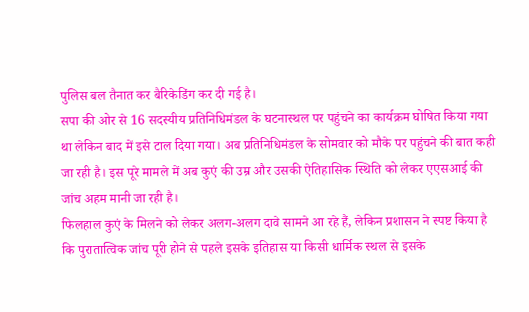पुलिस बल तैनात कर बैरिकेडिंग कर दी गई है।
सपा की ओर से 16 सदस्यीय प्रतिनिधिमंडल के घटनास्थल पर पहुंचने का कार्यक्रम घोषित किया गया था लेकिन बाद में इसे टाल दिया गया। अब प्रतिनिधिमंडल के सोमवार को मौके पर पहुंचने की बात कही जा रही है। इस पूरे मामले में अब कुएं की उम्र और उसकी ऐतिहासिक स्थिति को लेकर एएसआई की जांच अहम मानी जा रही है।
फिलहाल कुएं के मिलने को लेकर अलग-अलग दावे सामने आ रहे हैं, लेकिन प्रशासन ने स्पष्ट किया है कि पुरातात्विक जांच पूरी होने से पहले इसके इतिहास या किसी धार्मिक स्थल से इसके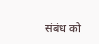संबंध को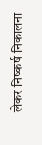लेकर निष्कर्ष निकालना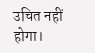उचित नहीं होगा।